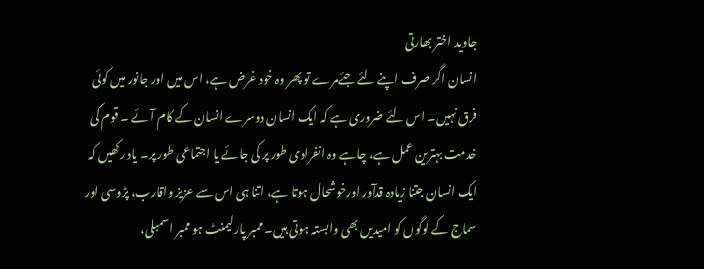جاوید اختر بھارتی
انسان اگر صرف اپنے لئے جئےمرے تو پھر وہ خود غرض ہے، اس میں اور جانور میں کوئی فرق نہیں۔ اس لئے ضروری ہے کہ ایک انسان دوسرے انسان کے کام آئے ۔ قوم کی خدمت بہترین عمل ہے، چاہے وہ انفرادی طور پر کی جائے یا اجتماعی طور پر۔ یاد رکھیں کہ ایک انسان جتنا زیادہ قدآور اورخوشحال ہوتا ہے، اتنا ہی اس سے عزیز واقارب، پڑوسی اور سماج کے لوگوں کو امیدیں بھی وابستہ ہوتی ہیں۔ ممبر پارلیمنٹ ہو ممبر اسمبلی،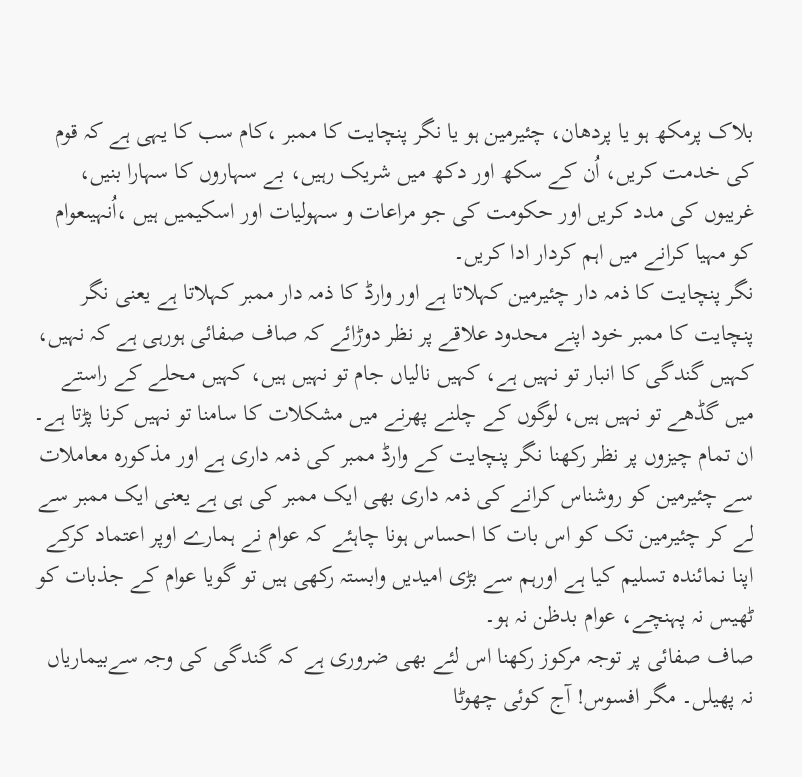بلاک پرمکھ ہو یا پردھان، چئیرمین ہو یا نگر پنچایت کا ممبر ،کام سب کا یہی ہے کہ قوم کی خدمت کریں، اُن کے سکھ اور دکھ میں شریک رہیں، بے سہاروں کا سہارا بنیں، غریبوں کی مدد کریں اور حکومت کی جو مراعات و سہولیات اور اسکیمیں ہیں ،اُنہیںعوام کو مہیا کرانے میں اہم کردار ادا کریں۔
نگر پنچایت کا ذمہ دار چئیرمین کہلاتا ہے اور وارڈ کا ذمہ دار ممبر کہلاتا ہے یعنی نگر پنچایت کا ممبر خود اپنے محدود علاقے پر نظر دوڑائے کہ صاف صفائی ہورہی ہے کہ نہیں، کہیں گندگی کا انبار تو نہیں ہے، کہیں نالیاں جام تو نہیں ہیں، کہیں محلے کے راستے میں گڈھے تو نہیں ہیں، لوگوں کے چلنے پھرنے میں مشکلات کا سامنا تو نہیں کرنا پڑتا ہے۔ ان تمام چیزوں پر نظر رکھنا نگر پنچایت کے وارڈ ممبر کی ذمہ داری ہے اور مذکورہ معاملات سے چئیرمین کو روشناس کرانے کی ذمہ داری بھی ایک ممبر کی ہی ہے یعنی ایک ممبر سے لے کر چئیرمین تک کو اس بات کا احساس ہونا چاہئے کہ عوام نے ہمارے اوپر اعتماد کرکے اپنا نمائندہ تسلیم کیا ہے اورہم سے بڑی امیدیں وابستہ رکھی ہیں تو گویا عوام کے جذبات کو ٹھیس نہ پہنچے، عوام بدظن نہ ہو۔
صاف صفائی پر توجہ مرکوز رکھنا اس لئے بھی ضروری ہے کہ گندگی کی وجہ سےبیماریاں نہ پھیلں۔ مگر افسوس! آج کوئی چھوٹا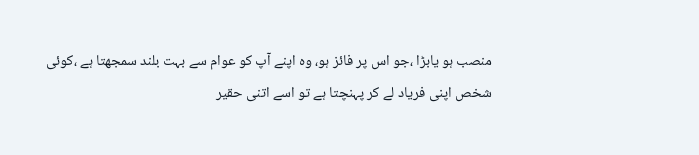منصب ہو یابڑا ،جو اس پر فائز ہو، وہ اپنے آپ کو عوام سے بہت بلند سمجھتا ہے ،کوئی شخص اپنی فریاد لے کر پہنچتا ہے تو اسے اتنی حقیر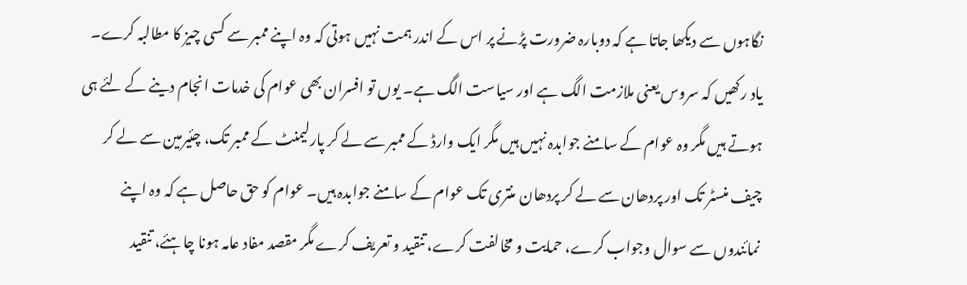نگاہوں سے دیکھا جاتا ہے کہ دوبارہ ضرورت پڑنے پر اس کے اندر ہمت نہیں ہوتی کہ وہ اپنے ممبر سے کسی چیز کا مطالبہ کرے۔ یاد رکھیں کہ سروس یعنی ملازمت الگ ہے اور سیاست الگ ہے۔ یوں تو افسران بھی عوام کی خدمات انجام دینے کے لئے ہی ہوتے ہیں مگر وہ عوام کے سامنے جوابدہ نہیں ہیں مگر ایک وارڈ کے ممبر سے لے کر پارلیمنٹ کے ممبر تک، چئیرمین سے لے کر چیف منسٹر تک اور پردھان سے لے کر پردھان منتری تک عوام کے سامنے جوابدہ ہیں۔ عوام کو حق حاصل ہے کہ وہ اپنے نمائندوں سے سوال وجواب کرے، حمایت و مخالفت کرے، تنقید و تعریف کرے مگر مقصد مفاد عامہ ہونا چاہئے، تنقید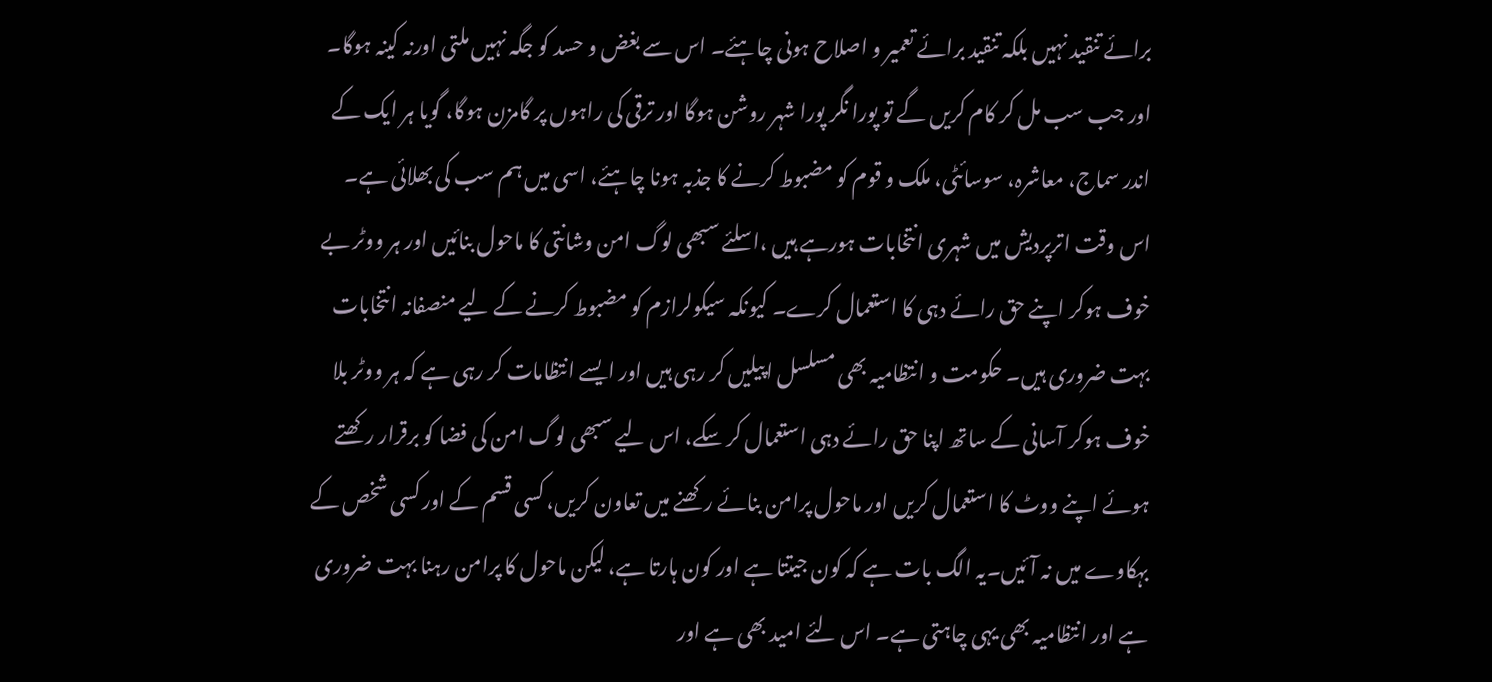برائے تنقید نہیں بلکہ تنقید برائے تعمیر و اصلاح ہونی چاہئے۔ اس سے بغض و حسد کو جگہ نہیں ملتی اورنہ کینہ ہوگا۔ اور جب سب مل کر کام کریں گے تو پورا نگر پورا شہر روشن ہوگا اور ترقی کی راہوں پر گامزن ہوگا، گویا ہر ایک کے اندر سماج، معاشرہ، سوسائٹی، ملک و قوم کو مضبوط کرنے کا جذبہ ہونا چاہئے، اسی میں ہم سب کی بھلائی ہے۔
اس وقت اترپردیش میں شہری انتخابات ہورہے ہیں ،اسلئے سبھی لوگ امن وشانتی کا ماحول بنائیں اور ہر ووٹر بے خوف ہوکر اپنے حق رائے دہی کا استعمال کرے۔ کیونکہ سیکولرازم کو مضبوط کرنے کے لیے منصفانہ انتخابات بہت ضروری ہیں۔ حکومت و انتظامیہ بھی مسلسل اپیلیں کر رہی ہیں اور ایسے انتظامات کر رہی ہے کہ ہر ووٹر بلا خوف ہوکر آسانی کے ساتھ اپنا حق رائے دہی استعمال کر سکے، اس لیے سبھی لوگ امن کی فضا کو برقرار رکھتے ہوئے اپنے ووٹ کا استعمال کریں اور ماحول پرامن بنائے رکھنے میں تعاون کریں، کسی قسم کے اور کسی شخص کے بہکاوے میں نہ آئیں۔یہ الگ بات ہے کہ کون جیتتا ہے اور کون ہارتا ہے، لیکن ماحول کا پرامن رہنا بہت ضروری ہے اور انتظامیہ بھی یہی چاہتی ہے۔ اس لئے امید بھی ہے اور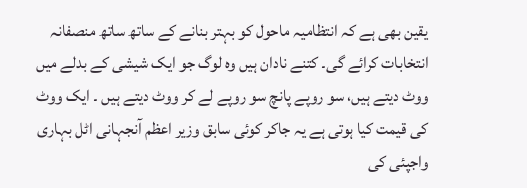یقین بھی ہے کہ انتظامیہ ماحول کو بہتر بنانے کے ساتھ ساتھ منصفانہ انتخابات کرائے گی۔ کتنے نادان ہیں وہ لوگ جو ایک شیشی کے بدلے میں ووٹ دیتے ہیں، سو روپے پانچ سو روپے لے کر ووٹ دیتے ہیں ۔ ایک ووٹ کی قیمت کیا ہوتی ہے یہ جاکر کوئی سابق وزیر اعظم آنجہانی اٹل بہاری واجپئی کی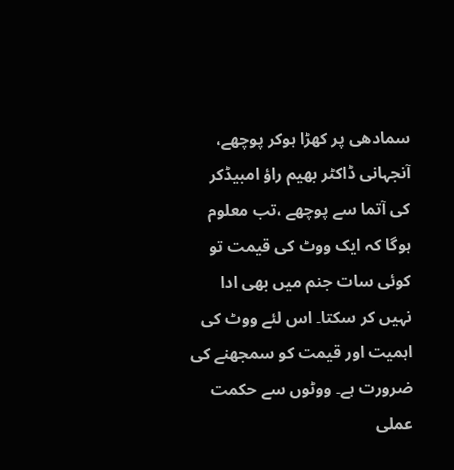سمادھی پر کھڑا ہوکر پوچھے، آنجہانی ڈاکٹر بھیم راؤ امبیڈکر کی آتما سے پوچھے ،تب معلوم ہوگا کہ ایک ووٹ کی قیمت تو کوئی سات جنم میں بھی ادا نہیں کر سکتا۔ اس لئے ووٹ کی اہمیت اور قیمت کو سمجھنے کی ضرورت ہے۔ ووٹوں سے حکمت عملی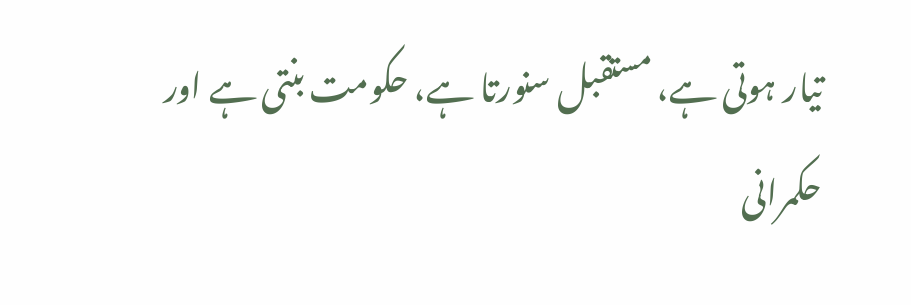تیار ہوتی ہے، مستقبل سنورتا ہے، حکومت بنتی ہے اور حکمرانی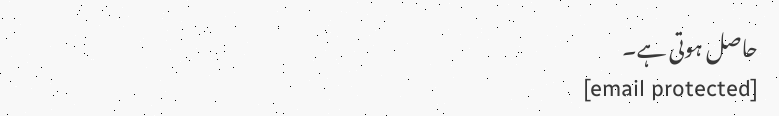حاصل ہوتی ہے۔
[email protected]